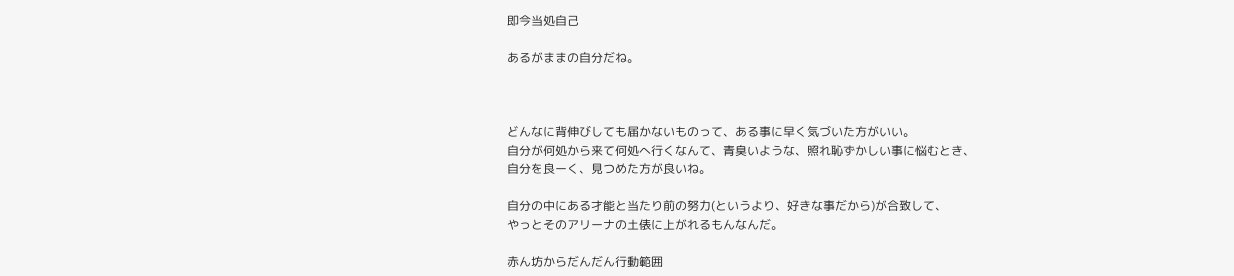即今当処自己

あるがままの自分だね。



どんなに背伸びしても届かないものって、ある事に早く気づいた方がいい。
自分が何処から来て何処へ行くなんて、青臭いような、照れ恥ずかしい事に悩むとき、
自分を良ーく、見つめた方が良いね。

自分の中にある才能と当たり前の努力(というより、好きな事だから)が合致して、
やっとそのアリーナの土俵に上がれるもんなんだ。

赤ん坊からだんだん行動範囲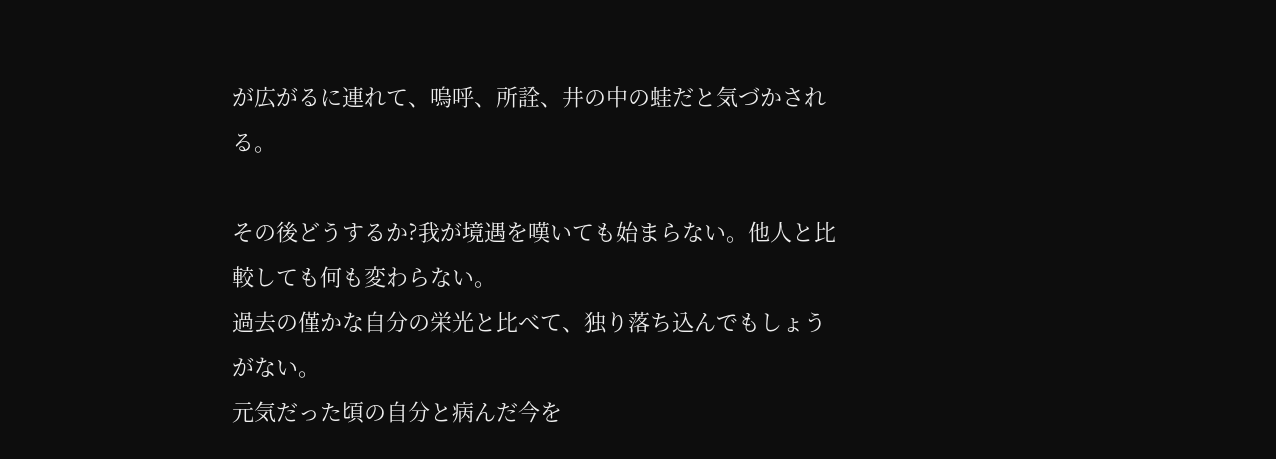が広がるに連れて、嗚呼、所詮、井の中の蛙だと気づかされる。

その後どうするか?我が境遇を嘆いても始まらない。他人と比較しても何も変わらない。
過去の僅かな自分の栄光と比べて、独り落ち込んでもしょうがない。
元気だった頃の自分と病んだ今を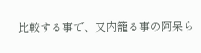比較する事で、又内籠る事の阿呆ら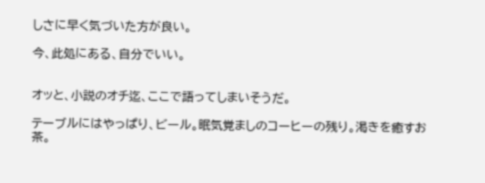しさに早く気づいた方が良い。

今、此処にある、自分でいい。


オッと、小説のオチ迄、ここで語ってしまいそうだ。

テーブルにはやっぱり、ビール。眠気覚ましのコーヒーの残り。渇きを癒すお茶。